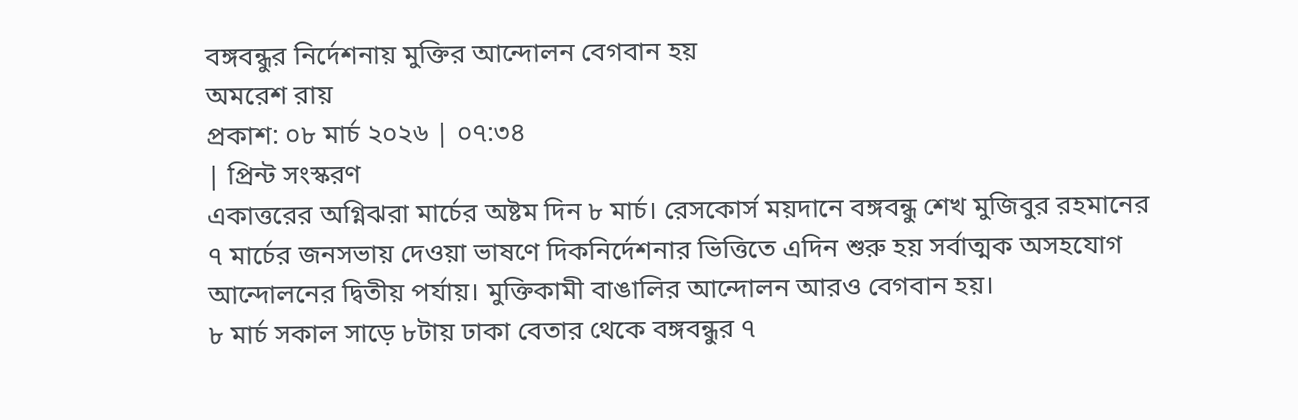বঙ্গবন্ধুর নির্দেশনায় মুক্তির আন্দোলন বেগবান হয়
অমরেশ রায়
প্রকাশ: ০৮ মার্চ ২০২৬ | ০৭:৩৪
| প্রিন্ট সংস্করণ
একাত্তরের অগ্নিঝরা মার্চের অষ্টম দিন ৮ মার্চ। রেসকোর্স ময়দানে বঙ্গবন্ধু শেখ মুজিবুর রহমানের ৭ মার্চের জনসভায় দেওয়া ভাষণে দিকনির্দেশনার ভিত্তিতে এদিন শুরু হয় সর্বাত্মক অসহযোগ আন্দোলনের দ্বিতীয় পর্যায়। মুক্তিকামী বাঙালির আন্দোলন আরও বেগবান হয়।
৮ মার্চ সকাল সাড়ে ৮টায় ঢাকা বেতার থেকে বঙ্গবন্ধুর ৭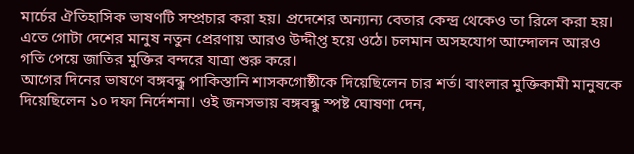মার্চের ঐতিহাসিক ভাষণটি সম্প্রচার করা হয়। প্রদেশের অন্যান্য বেতার কেন্দ্র থেকেও তা রিলে করা হয়। এতে গোটা দেশের মানুষ নতুন প্রেরণায় আরও উদ্দীপ্ত হয়ে ওঠে। চলমান অসহযোগ আন্দোলন আরও গতি পেয়ে জাতির মুক্তির বন্দরে যাত্রা শুরু করে।
আগের দিনের ভাষণে বঙ্গবন্ধু পাকিস্তানি শাসকগোষ্ঠীকে দিয়েছিলেন চার শর্ত। বাংলার মুক্তিকামী মানুষকে দিয়েছিলেন ১০ দফা নির্দেশনা। ওই জনসভায় বঙ্গবন্ধু স্পষ্ট ঘোষণা দেন,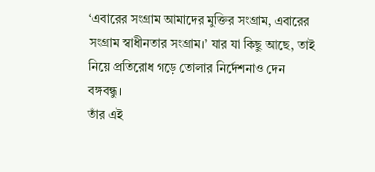‘এবারের সংগ্রাম আমাদের মুক্তির সংগ্রাম, এবারের সংগ্রাম স্বাধীনতার সংগ্রাম।’ যার যা কিছু আছে, তাই নিয়ে প্রতিরোধ গড়ে তোলার নির্দেশনাও দেন বঙ্গবন্ধু।
তাঁর এই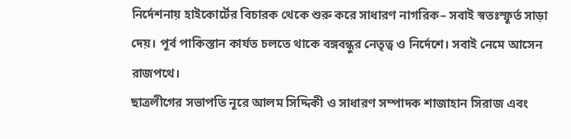নির্দেশনায় হাইকোর্টের বিচারক থেকে শুরু করে সাধারণ নাগরিক– সবাই স্বতঃস্ফূর্ত সাড়া দেয়। পূর্ব পাকিস্তান কার্যত চলতে থাকে বঙ্গবন্ধুর নেতৃত্ব ও নির্দেশে। সবাই নেমে আসেন রাজপথে।
ছাত্রলীগের সভাপতি নূরে আলম সিদ্দিকী ও সাধারণ সম্পাদক শাজাহান সিরাজ এবং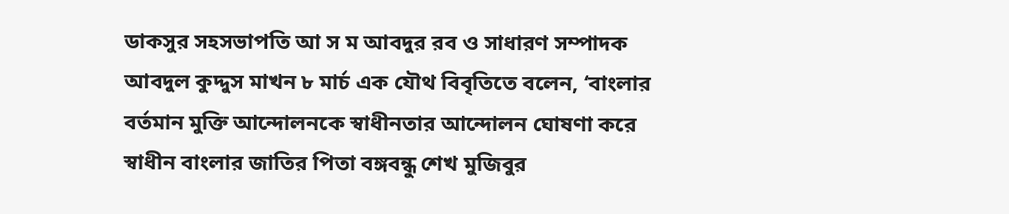ডাকসুর সহসভাপতি আ স ম আবদুর রব ও সাধারণ সম্পাদক আবদুল কুদ্দুস মাখন ৮ মার্চ এক যৌথ বিবৃতিতে বলেন, ‘বাংলার বর্তমান মুক্তি আন্দোলনকে স্বাধীনতার আন্দোলন ঘোষণা করে স্বাধীন বাংলার জাতির পিতা বঙ্গবন্ধু শেখ মুজিবুর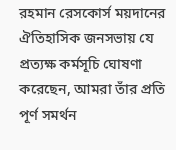রহমান রেসকোর্স ময়দানের ঐতিহাসিক জনসভায় যে প্রত্যক্ষ কর্মসূচি ঘোষণা করেছেন, আমরা তাঁর প্রতি পূর্ণ সমর্থন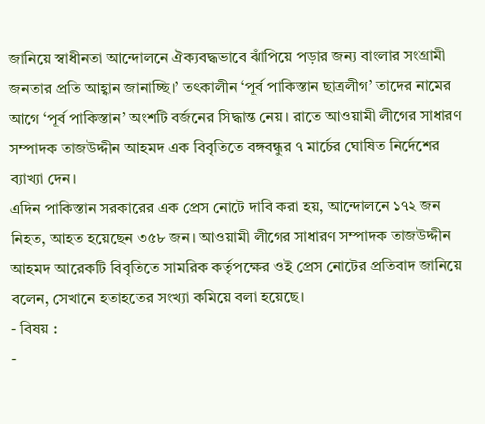জানিয়ে স্বাধীনতা আন্দোলনে ঐক্যবদ্ধভাবে ঝাঁপিয়ে পড়ার জন্য বাংলার সংগ্রামী জনতার প্রতি আহ্বান জানাচ্ছি।’ তৎকালীন ‘পূর্ব পাকিস্তান ছাত্রলীগ’ তাদের নামের আগে ‘পূর্ব পাকিস্তান’ অংশটি বর্জনের সিদ্ধান্ত নেয়। রাতে আওয়ামী লীগের সাধারণ সম্পাদক তাজউদ্দীন আহমদ এক বিবৃতিতে বঙ্গবন্ধুর ৭ মার্চের ঘোষিত নির্দেশের ব্যাখ্যা দেন।
এদিন পাকিস্তান সরকারের এক প্রেস নোটে দাবি করা হয়, আন্দোলনে ১৭২ জন নিহত, আহত হয়েছেন ৩৫৮ জন। আওয়ামী লীগের সাধারণ সম্পাদক তাজউদ্দীন আহমদ আরেকটি বিবৃতিতে সামরিক কর্তৃপক্ষের ওই প্রেস নোটের প্রতিবাদ জানিয়ে বলেন, সেখানে হতাহতের সংখ্যা কমিয়ে বলা হয়েছে।
- বিষয় :
-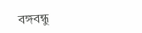বঙ্গবন্ধু